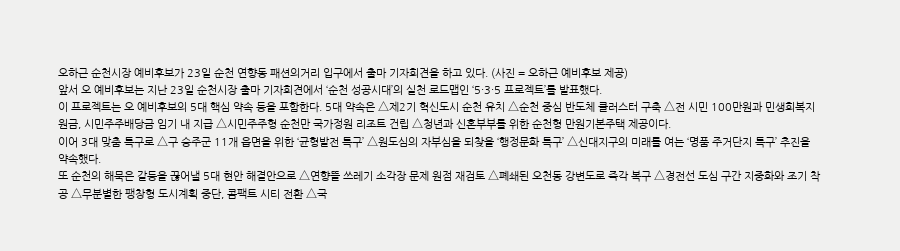오하근 순천시장 예비후보가 23일 순천 연향동 패션의거리 입구에서 출마 기자회견을 하고 있다. (사진 = 오하근 예비후보 제공)
앞서 오 예비후보는 지난 23일 순천시장 출마 기자회견에서 ‘순천 성공시대’의 실천 로드맵인 ‘5·3·5 프로젝트’를 발표했다.
이 프로젝트는 오 예비후보의 5대 핵심 약속 등을 포함한다. 5대 약속은 △제2기 혁신도시 순천 유치 △순천 중심 반도체 클러스터 구축 △전 시민 100만원과 민생회복지원금, 시민주주배당금 임기 내 지급 △시민주주형 순천만 국가정원 리조트 건립 △청년과 신혼부부를 위한 순천형 만원기본주택 제공이다.
이어 3대 맞춤 특구로 △구 승주군 11개 읍면을 위한 ‘균형발전 특구’ △원도심의 자부심을 되찾을 ‘행정문화 특구’ △신대지구의 미래를 여는 ‘명품 주거단지 특구’ 추진을 약속했다.
또 순천의 해묵은 갈등을 끊어낼 5대 현안 해결안으로 △연향뜰 쓰레기 소각장 문제 원점 재검토 △폐쇄된 오천동 강변도로 즉각 복구 △경전선 도심 구간 지중화와 조기 착공 △무분별한 팽창형 도시계획 중단, 콤팩트 시티 전환 △국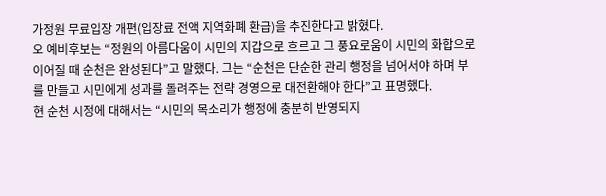가정원 무료입장 개편(입장료 전액 지역화폐 환급)을 추진한다고 밝혔다.
오 예비후보는 “정원의 아름다움이 시민의 지갑으로 흐르고 그 풍요로움이 시민의 화합으로 이어질 때 순천은 완성된다”고 말했다. 그는 “순천은 단순한 관리 행정을 넘어서야 하며 부를 만들고 시민에게 성과를 돌려주는 전략 경영으로 대전환해야 한다”고 표명했다.
현 순천 시정에 대해서는 “시민의 목소리가 행정에 충분히 반영되지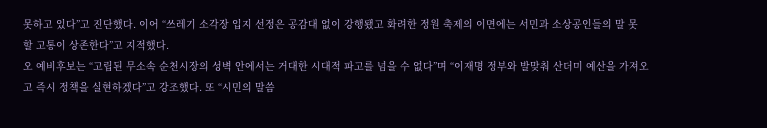못하고 있다”고 진단했다. 이어 “쓰레기 소각장 입지 선정은 공감대 없이 강행됐고 화려한 정원 축제의 이면에는 서민과 소상공인들의 말 못 할 고통이 상존한다”고 지적했다.
오 예비후보는 “고립된 무소속 순천시장의 성벽 안에서는 거대한 시대적 파고를 넘을 수 없다”며 “이재명 정부와 발맞춰 산더미 예산을 가져오고 즉시 정책을 실현하겠다”고 강조했다. 또 “시민의 말씀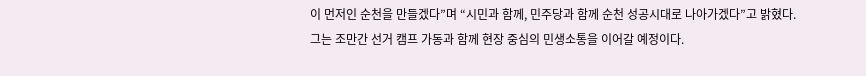이 먼저인 순천을 만들겠다”며 “시민과 함께, 민주당과 함께 순천 성공시대로 나아가겠다”고 밝혔다.
그는 조만간 선거 캠프 가동과 함께 현장 중심의 민생소통을 이어갈 예정이다.